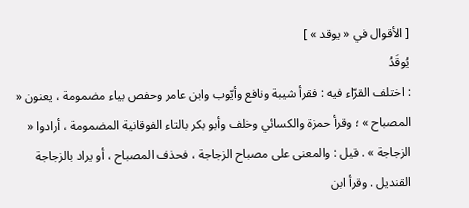[ الأقوال في « يوقد » ]
يُوقَدُ
: اختلف القرّاء فيه : فقرأ شيبة ونافع وأيّوب وابن عامر وحفص بياء مضمومة ، يعنون « المصباح » ؛ وقرأ حمزة والكسائي وخلف وأبو بكر بالتاء الفوقانية المضمومة ، أرادوا « الزجاجة » . قيل : والمعنى على مصباح الزجاجة ، فحذف المصباح ، أو يراد بالزجاجة القنديل . وقرأ ابن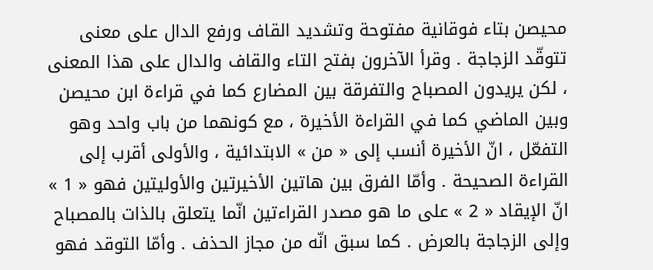محيصن بتاء فوقانية مفتوحة وتشديد القاف ورفع الدال على معنى تتوقّد الزجاجة . وقرأ الآخرون بفتح التاء والقاف والدال على هذا المعنى ، لكن يريدون المصباح والتفرقة بين المضارع كما في قراءة ابن محيصن وبين الماضي كما في القراءة الأخيرة ، مع كونهما من باب واحد وهو التفعّل ، انّ الأخيرة أنسب إلى « من » الابتدائية ، والأولى أقرب إلى القراءة الصحيحة . وأمّا الفرق بين هاتين الأخيرتين والأوليتين فهو « 1 » انّ الإيقاد « 2 » على ما هو مصدر القراءتين انّما يتعلق بالذات بالمصباح وإلى الزجاجة بالعرض . كما سبق انّه من مجاز الحذف . وأمّا التوقد فهو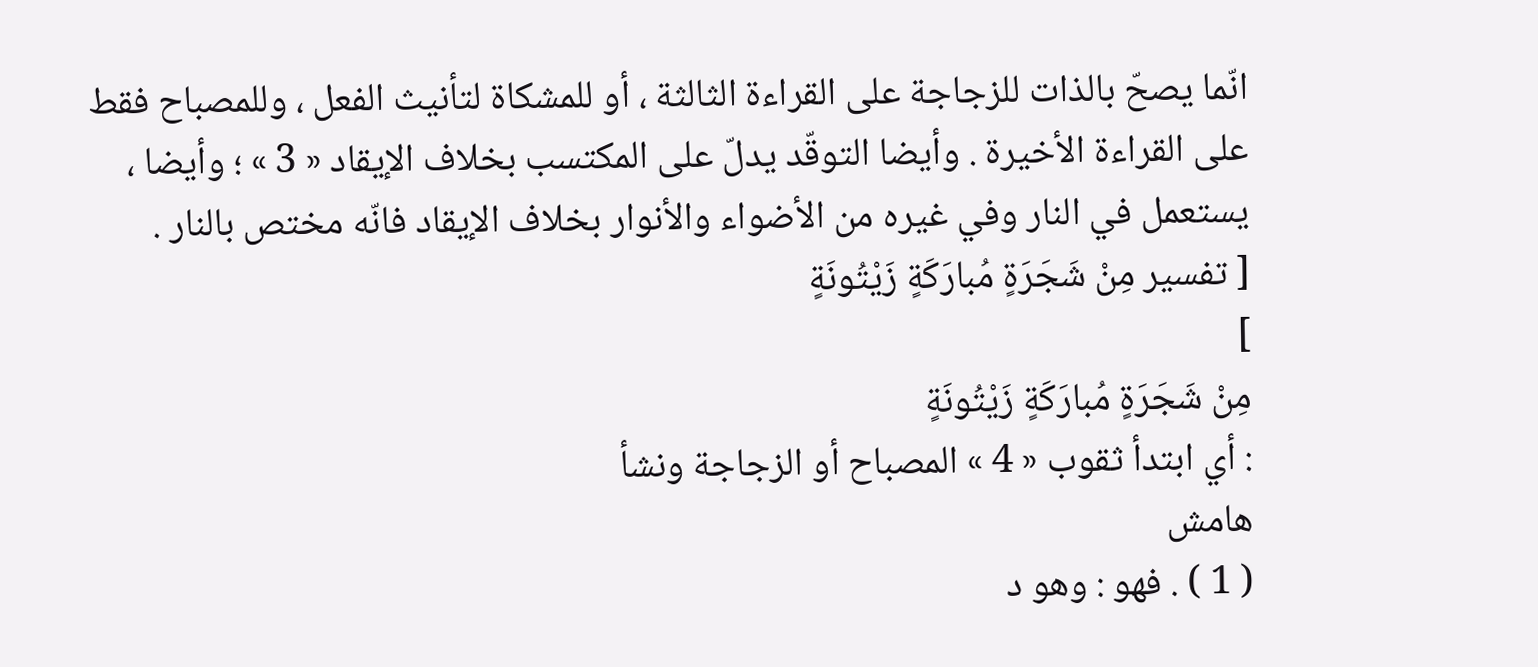انّما يصحّ بالذات للزجاجة على القراءة الثالثة ، أو للمشكاة لتأنيث الفعل ، وللمصباح فقط على القراءة الأخيرة . وأيضا التوقّد يدلّ على المكتسب بخلاف الإيقاد « 3 » ؛ وأيضا ، يستعمل في النار وفي غيره من الأضواء والأنوار بخلاف الإيقاد فانّه مختص بالنار .
[ تفسير مِنْ شَجَرَةٍ مُبارَكَةٍ زَيْتُونَةٍ
]
مِنْ شَجَرَةٍ مُبارَكَةٍ زَيْتُونَةٍ
: أي ابتدأ ثقوب « 4 » المصباح أو الزجاجة ونشأ
هامش
( 1 ) . فهو : وهو د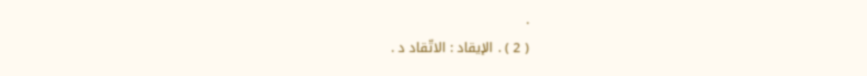.
( 2 ) . الإيقاد : الاتّقاد د .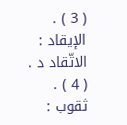( 3 ) . الإيقاد : الاتّقاد د .
( 4 ) . ثقوب :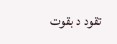تقود د بقوت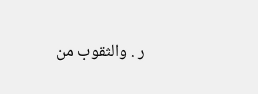ر . والثقوب من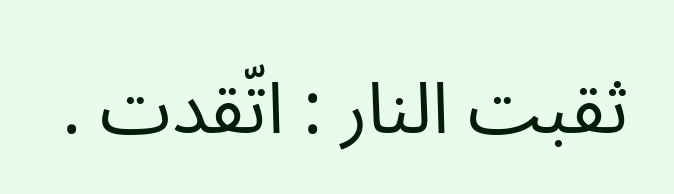ثقبت النار : اتّقدت .